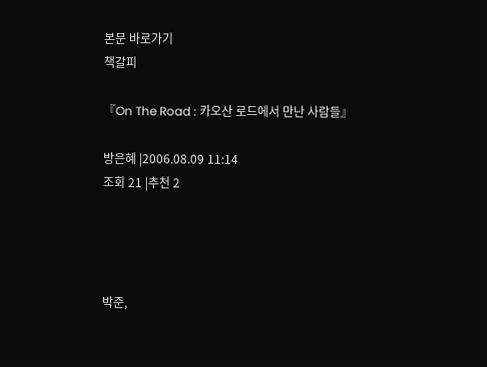본문 바로가기
책갈피

『On The Road : 카오산 로드에서 만난 사람들』

방은혜 |2006.08.09 11:14
조회 21 |추천 2




박준,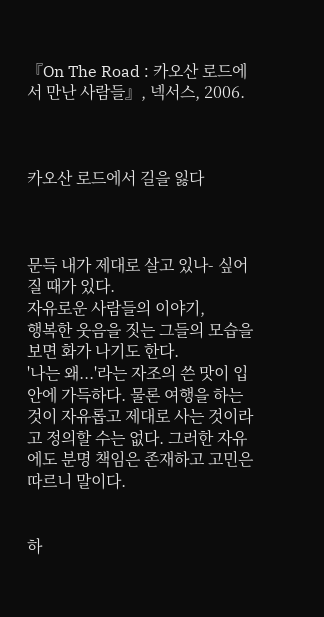『On The Road : 카오산 로드에서 만난 사람들』, 넥서스, 2006.



카오산 로드에서 길을 잃다



문득 내가 제대로 살고 있나- 싶어질 때가 있다.
자유로운 사람들의 이야기,
행복한 웃음을 짓는 그들의 모습을 보면 화가 나기도 한다.
'나는 왜...'라는 자조의 쓴 맛이 입 안에 가득하다. 물론 여행을 하는 것이 자유롭고 제대로 사는 것이라고 정의할 수는 없다. 그러한 자유에도 분명 책임은 존재하고 고민은 따르니 말이다.


하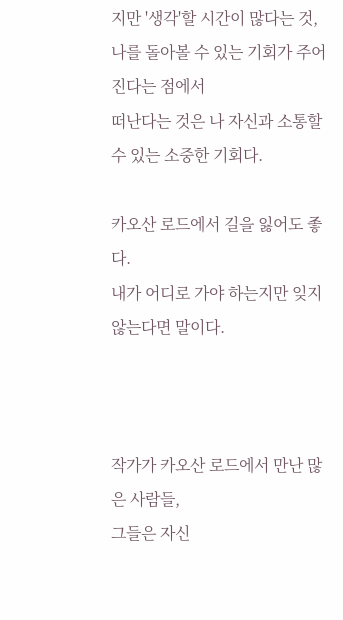지만 '생각'할 시간이 많다는 것,
나를 돌아볼 수 있는 기회가 주어진다는 점에서
떠난다는 것은 나 자신과 소통할 수 있는 소중한 기회다.

카오산 로드에서 길을 잃어도 좋다.
내가 어디로 가야 하는지만 잊지 않는다면 말이다.



작가가 카오산 로드에서 만난 많은 사람들,
그들은 자신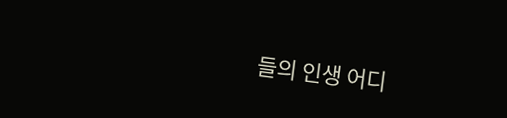들의 인생 어디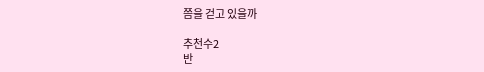쯤을 걷고 있을까

추천수2
반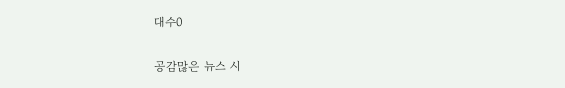대수0

공감많은 뉴스 시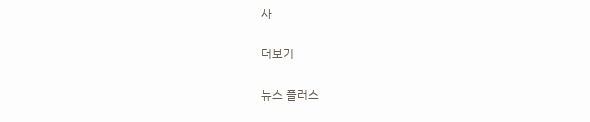사

더보기

뉴스 플러스